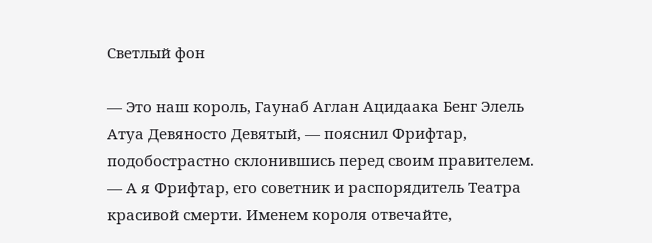Светлый фон

— Это наш король, Гаунаб Аглан Ацидаака Бенг Элель Атуа Девяносто Девятый, — пояснил Фрифтар, подобострастно склонившись перед своим правителем. — А я Фрифтар, его советник и распорядитель Театра красивой смерти. Именем короля отвечайте,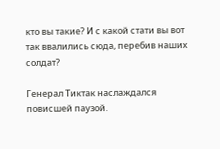кто вы такие? И с какой стати вы вот так ввалились сюда, перебив наших солдат?

Генерал Тиктак наслаждался повисшей паузой.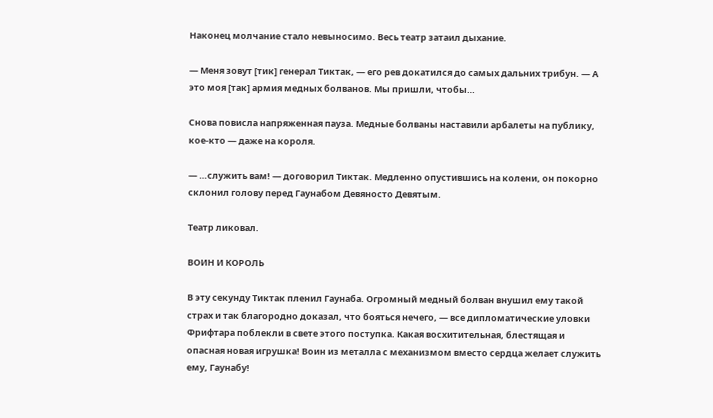Наконец молчание стало невыносимо. Весь театр затаил дыхание.

— Меня зовут [тик] генерал Тиктак, — его рев докатился до самых дальних трибун. — А это моя [так] армия медных болванов. Мы пришли, чтобы…

Снова повисла напряженная пауза. Медные болваны наставили арбалеты на публику, кое-кто — даже на короля.

— …служить вам! — договорил Тиктак. Медленно опустившись на колени, он покорно склонил голову перед Гаунабом Девяносто Девятым.

Театр ликовал.

ВОИН И КОРОЛЬ

В эту секунду Тиктак пленил Гаунаба. Огромный медный болван внушил ему такой страх и так благородно доказал, что бояться нечего, — все дипломатические уловки Фрифтара поблекли в свете этого поступка. Какая восхитительная, блестящая и опасная новая игрушка! Воин из металла с механизмом вместо сердца желает служить ему, Гаунабу!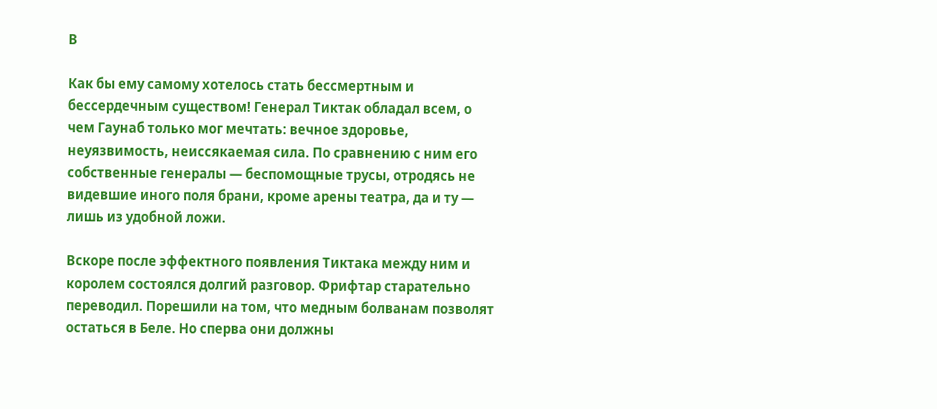В

Как бы ему самому хотелось стать бессмертным и бессердечным существом! Генерал Тиктак обладал всем, о чем Гаунаб только мог мечтать: вечное здоровье, неуязвимость, неиссякаемая сила. По сравнению с ним его собственные генералы — беспомощные трусы, отродясь не видевшие иного поля брани, кроме арены театра, да и ту — лишь из удобной ложи.

Вскоре после эффектного появления Тиктака между ним и королем состоялся долгий разговор. Фрифтар старательно переводил. Порешили на том, что медным болванам позволят остаться в Беле. Но сперва они должны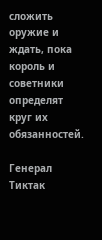сложить оружие и ждать, пока король и советники определят круг их обязанностей.

Генерал Тиктак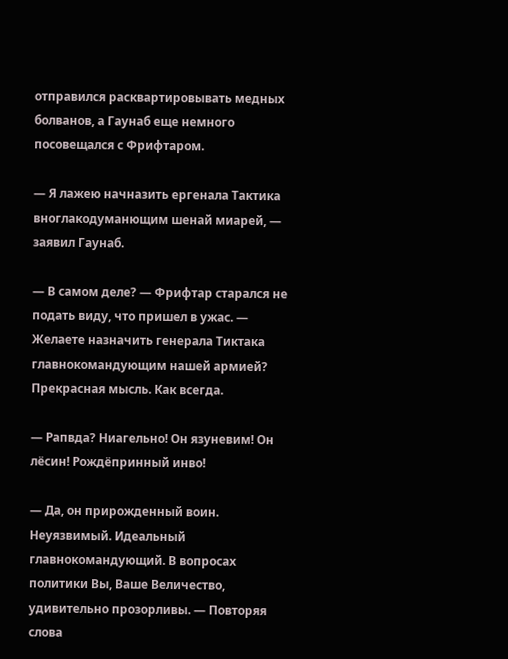отправился расквартировывать медных болванов, а Гаунаб еще немного посовещался с Фрифтаром.

— Я лажею начназить ергенала Тактика вноглакодуманющим шенай миарей, — заявил Гаунаб.

— В самом деле? — Фрифтар старался не подать виду, что пришел в ужас. — Желаете назначить генерала Тиктака главнокомандующим нашей армией? Прекрасная мысль. Как всегда.

— Рапвда? Ниагельно! Он язуневим! Он лёсин! Рождёпринный инво!

— Да, он прирожденный воин. Неуязвимый. Идеальный главнокомандующий. В вопросах политики Вы, Ваше Величество, удивительно прозорливы. — Повторяя слова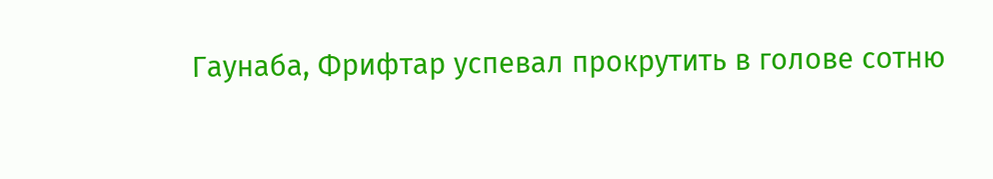Гаунаба, Фрифтар успевал прокрутить в голове сотню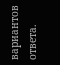вариантов ответа.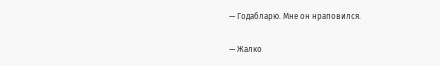— Годабларю. Мне он нраповился.

— Жалко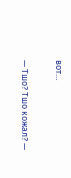вот…

— Тшо? Тшо кожал? —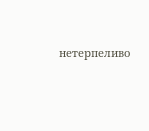нетерпеливо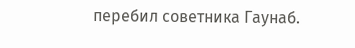перебил советника Гаунаб.